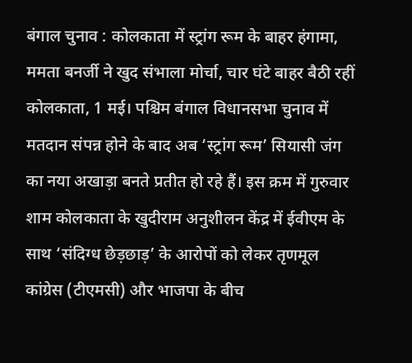बंगाल चुनाव : कोलकाता में स्ट्रांग रूम के बाहर हंगामा, ममता बनर्जी ने खुद संभाला मोर्चा, चार घंटे बाहर बैठी रहीं
कोलकाता, 1 मई। पश्चिम बंगाल विधानसभा चुनाव में मतदान संपन्न होने के बाद अब ‘स्ट्रांग रूम’ सियासी जंग का नया अखाड़ा बनते प्रतीत हो रहे हैं। इस क्रम में गुरुवार शाम कोलकाता के खुदीराम अनुशीलन केंद्र में ईवीएम के साथ ‘संदिग्ध छेड़छाड़’ के आरोपों को लेकर तृणमूल कांग्रेस (टीएमसी) और भाजपा के बीच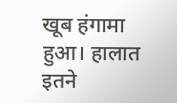खूब हंगामा हुआ। हालात इतने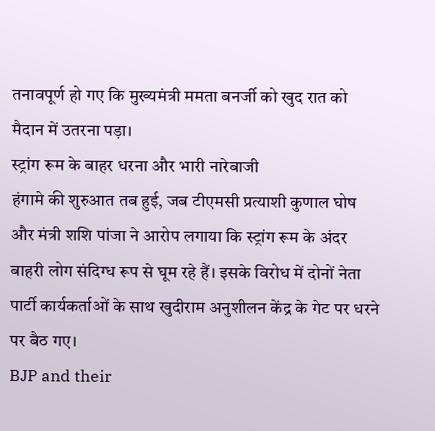तनावपूर्ण हो गए कि मुख्यमंत्री ममता बनर्जी को खुद रात को मैदान में उतरना पड़ा।
स्ट्रांग रूम के बाहर धरना और भारी नारेबाजी
हंगामे की शुरुआत तब हुई, जब टीएमसी प्रत्याशी कुणाल घोष और मंत्री शशि पांजा ने आरोप लगाया कि स्ट्रांग रूम के अंदर बाहरी लोग संदिग्ध रूप से घूम रहे हैं। इसके विरोध में दोनों नेता पार्टी कार्यकर्ताओं के साथ खुदीराम अनुशीलन केंद्र के गेट पर धरने पर बैठ गए।
BJP and their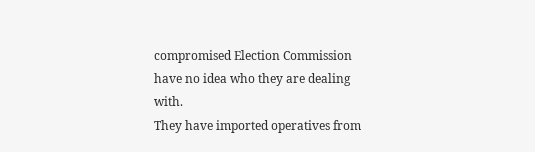compromised Election Commission have no idea who they are dealing with.
They have imported operatives from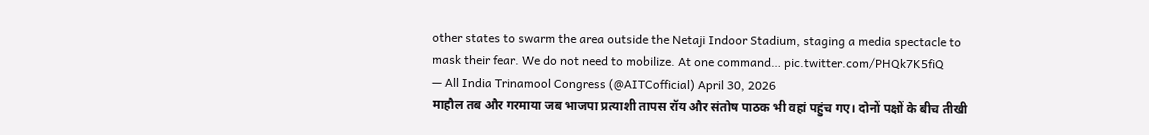other states to swarm the area outside the Netaji Indoor Stadium, staging a media spectacle to mask their fear. We do not need to mobilize. At one command… pic.twitter.com/PHQk7K5fiQ
— All India Trinamool Congress (@AITCofficial) April 30, 2026
माहौल तब और गरमाया जब भाजपा प्रत्याशी तापस रॉय और संतोष पाठक भी वहां पहुंच गए। दोनों पक्षों के बीच तीखी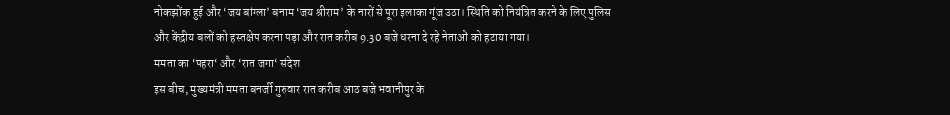नोकझोंक हुई और ‘जय बांग्ला’ बनाम ‘जय श्रीराम’ के नारों से पूरा इलाका गूंज उठा। स्थिति को नियंत्रित करने के लिए पुलिस और केंद्रीय बलों को हस्तक्षेप करना पड़ा और रात करीब 9.30 बजे धरना दे रहे नेताओं को हटाया गया।
ममता का ‘पहरा‘ और ‘रात जगा‘ संदेश
इस बीच, मुख्यमंत्री ममता बनर्जी गुरुवार रात करीब आठ बजे भवानीपुर के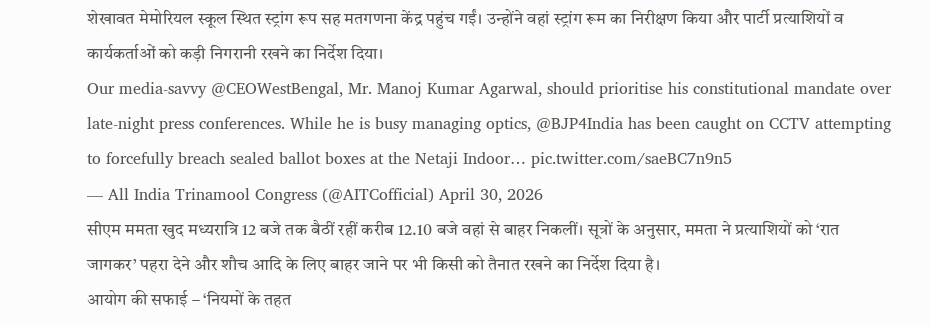शेखावत मेमोरियल स्कूल स्थित स्ट्रांग रूप सह मतगणना केंद्र पहुंच गईं। उन्होंने वहां स्ट्रांग रूम का निरीक्षण किया और पार्टी प्रत्याशियों व कार्यकर्ताओं को कड़ी निगरानी रखने का निर्देश दिया।
Our media-savvy @CEOWestBengal, Mr. Manoj Kumar Agarwal, should prioritise his constitutional mandate over late-night press conferences. While he is busy managing optics, @BJP4India has been caught on CCTV attempting to forcefully breach sealed ballot boxes at the Netaji Indoor… pic.twitter.com/saeBC7n9n5
— All India Trinamool Congress (@AITCofficial) April 30, 2026
सीएम ममता खुद मध्यरात्रि 12 बजे तक बैठीं रहीं करीब 12.10 बजे वहां से बाहर निकलीं। सूत्रों के अनुसार, ममता ने प्रत्याशियों को ‘रात जागकर’ पहरा देने और शौच आदि के लिए बाहर जाने पर भी किसी को तैनात रखने का निर्देश दिया है।
आयोग की सफाई – ‘नियमों के तहत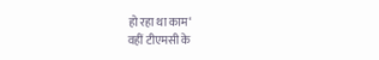हो रहा था काम‘
वहीं टीएमसी के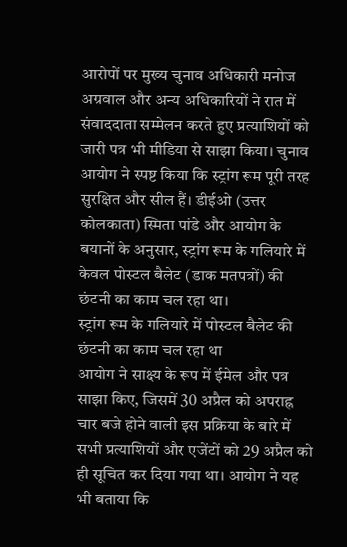आरोपों पर मुख्य चुनाव अधिकारी मनोज अग्रवाल और अन्य अधिकारियों ने रात में संवाददाता सम्मेलन करते हुए प्रत्याशियों को जारी पत्र भी मीडिया से साझा किया। चुनाव आयोग ने स्पष्ट किया कि स्ट्रांग रूम पूरी तरह सुरक्षित और सील हैं। डीईओ (उत्तर कोलकाता) स्मिता पांडे और आयोग के बयानों के अनुसार, स्ट्रांग रूम के गलियारे में केवल पोस्टल बैलेट (डाक मतपत्रों) की छंटनी का काम चल रहा था।
स्ट्रांग रूम के गलियारे में पोस्टल बैलेट की छंटनी का काम चल रहा था
आयोग ने साक्ष्य के रूप में ईमेल और पत्र साझा किए, जिसमें 30 अप्रैल को अपराह्न चार बजे होने वाली इस प्रक्रिया के बारे में सभी प्रत्याशियों और एजेंटों को 29 अप्रैल को ही सूचित कर दिया गया था। आयोग ने यह भी बताया कि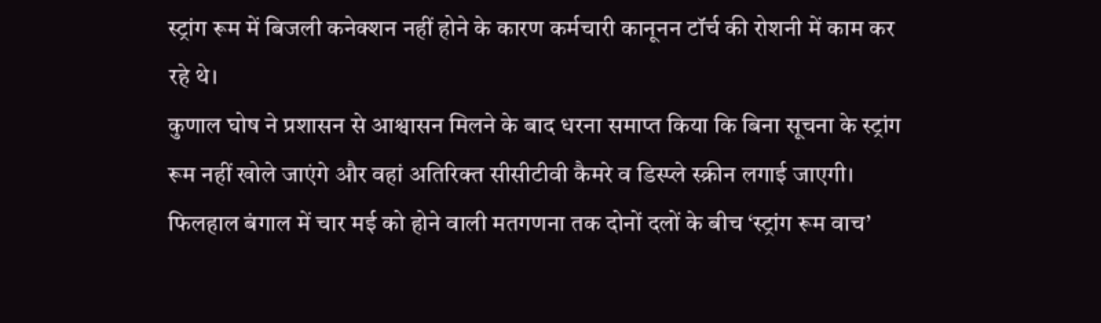स्ट्रांग रूम में बिजली कनेक्शन नहीं होने के कारण कर्मचारी कानूनन टॉर्च की रोशनी में काम कर रहे थे।
कुणाल घोष ने प्रशासन से आश्वासन मिलने के बाद धरना समाप्त किया कि बिना सूचना के स्ट्रांग रूम नहीं खोले जाएंगे और वहां अतिरिक्त सीसीटीवी कैमरे व डिस्प्ले स्क्रीन लगाई जाएगी। फिलहाल बंगाल में चार मई को होने वाली मतगणना तक दोनों दलों के बीच ‘स्ट्रांग रूम वाच’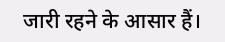जारी रहने के आसार हैं।